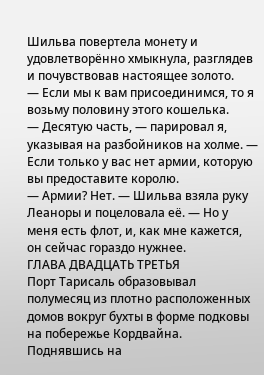Шильва повертела монету и удовлетворённо хмыкнула, разглядев и почувствовав настоящее золото.
— Если мы к вам присоединимся, то я возьму половину этого кошелька.
— Десятую часть, — парировал я, указывая на разбойников на холме. — Если только у вас нет армии, которую вы предоставите королю.
— Армии? Нет. — Шильва взяла руку Леаноры и поцеловала её. — Но у меня есть флот, и, как мне кажется, он сейчас гораздо нужнее.
ГЛАВА ДВАДЦАТЬ ТРЕТЬЯ
Порт Тарисаль образовывал полумесяц из плотно расположенных домов вокруг бухты в форме подковы на побережье Кордвайна. Поднявшись на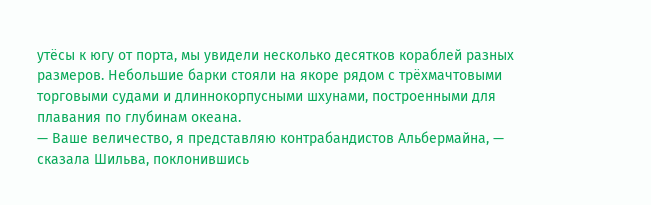утёсы к югу от порта, мы увидели несколько десятков кораблей разных размеров. Небольшие барки стояли на якоре рядом с трёхмачтовыми торговыми судами и длиннокорпусными шхунами, построенными для плавания по глубинам океана.
— Ваше величество, я представляю контрабандистов Альбермайна, — сказала Шильва, поклонившись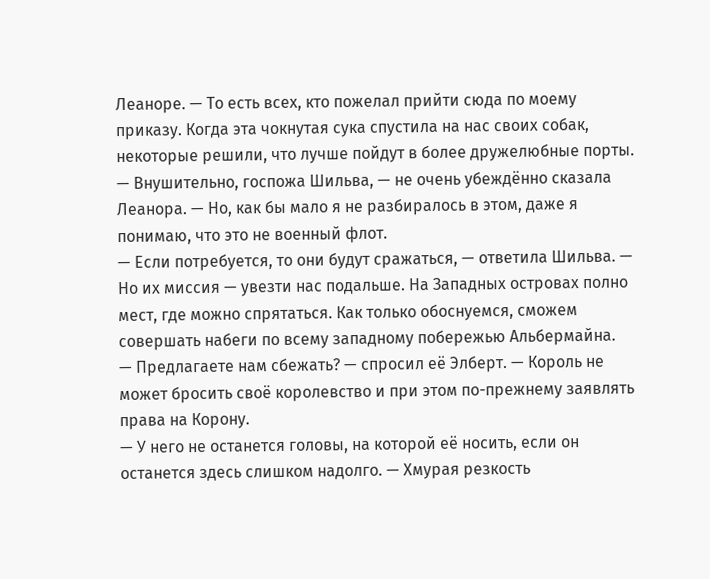Леаноре. — То есть всех, кто пожелал прийти сюда по моему приказу. Когда эта чокнутая сука спустила на нас своих собак, некоторые решили, что лучше пойдут в более дружелюбные порты.
— Внушительно, госпожа Шильва, — не очень убеждённо сказала Леанора. — Но, как бы мало я не разбиралось в этом, даже я понимаю, что это не военный флот.
— Если потребуется, то они будут сражаться, — ответила Шильва. — Но их миссия — увезти нас подальше. На Западных островах полно мест, где можно спрятаться. Как только обоснуемся, сможем совершать набеги по всему западному побережью Альбермайна.
— Предлагаете нам сбежать? — спросил её Элберт. — Король не может бросить своё королевство и при этом по-прежнему заявлять права на Корону.
— У него не останется головы, на которой её носить, если он останется здесь слишком надолго. — Хмурая резкость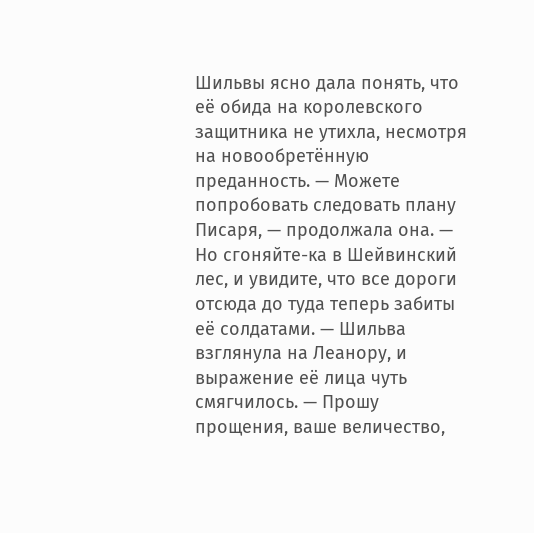Шильвы ясно дала понять, что её обида на королевского защитника не утихла, несмотря на новообретённую преданность. — Можете попробовать следовать плану Писаря, — продолжала она. — Но сгоняйте-ка в Шейвинский лес, и увидите, что все дороги отсюда до туда теперь забиты её солдатами. — Шильва взглянула на Леанору, и выражение её лица чуть смягчилось. — Прошу прощения, ваше величество,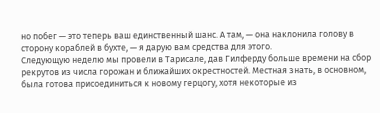но побег — это теперь ваш единственный шанс. А там, — она наклонила голову в сторону кораблей в бухте, — я дарую вам средства для этого.
Следующую неделю мы провели в Тарисале, дав Гилферду больше времени на сбор рекрутов из числа горожан и ближайших окрестностей. Местная знать, в основном, была готова присоединиться к новому герцогу, хотя некоторые из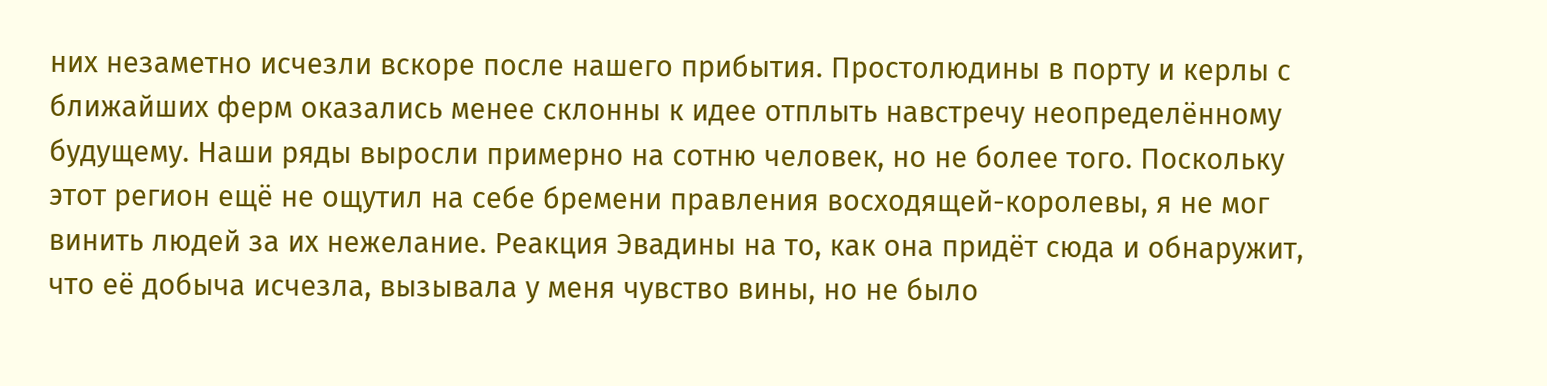них незаметно исчезли вскоре после нашего прибытия. Простолюдины в порту и керлы с ближайших ферм оказались менее склонны к идее отплыть навстречу неопределённому будущему. Наши ряды выросли примерно на сотню человек, но не более того. Поскольку этот регион ещё не ощутил на себе бремени правления восходящей-королевы, я не мог винить людей за их нежелание. Реакция Эвадины на то, как она придёт сюда и обнаружит, что её добыча исчезла, вызывала у меня чувство вины, но не было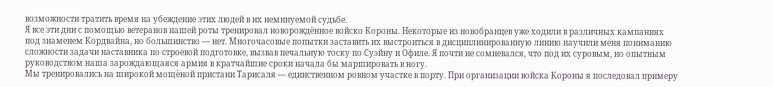возможности тратить время на убеждение этих людей в их неминуемой судьбе.
Я все эти дни с помощью ветеранов нашей роты тренировал новорождённое войско Короны. Некоторые из новобранцев уже ходили в различных кампаниях под знаменем Кордвайна, но большинство — нет. Многочасовые попытки заставить их выстроиться в дисциплинированную линию научили меня пониманию сложности задачи наставника по строевой подготовке, вызвав печальную тоску по Суэйну и Офиле. Я почти не сомневался, что под их суровым, но опытным руководством наша зарождающаяся армия в кратчайшие сроки начала бы маршировать в ногу.
Мы тренировались на широкой мощёной пристани Тарисаля — единственном ровном участке в порту. При организации войска Короны я последовал примеру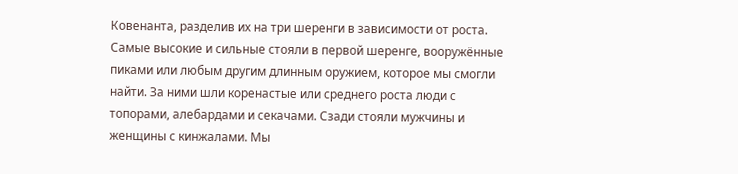Ковенанта, разделив их на три шеренги в зависимости от роста. Самые высокие и сильные стояли в первой шеренге, вооружённые пиками или любым другим длинным оружием, которое мы смогли найти. За ними шли коренастые или среднего роста люди с топорами, алебардами и секачами. Сзади стояли мужчины и женщины с кинжалами. Мы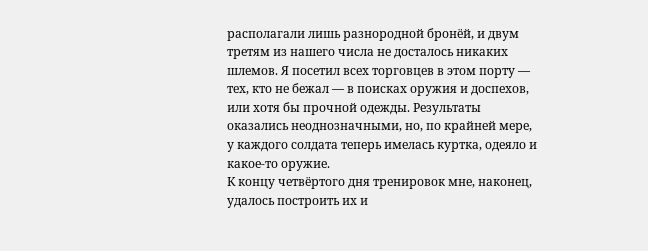располагали лишь разнородной бронёй, и двум третям из нашего числа не досталось никаких шлемов. Я посетил всех торговцев в этом порту — тех, кто не бежал — в поисках оружия и доспехов, или хотя бы прочной одежды. Результаты оказались неоднозначными, но, по крайней мере, у каждого солдата теперь имелась куртка, одеяло и какое-то оружие.
К концу четвёртого дня тренировок мне, наконец, удалось построить их и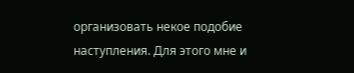организовать некое подобие наступления. Для этого мне и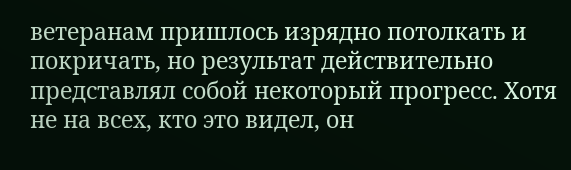ветеранам пришлось изрядно потолкать и покричать, но результат действительно представлял собой некоторый прогресс. Хотя не на всех, кто это видел, он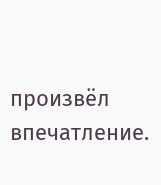произвёл впечатление.